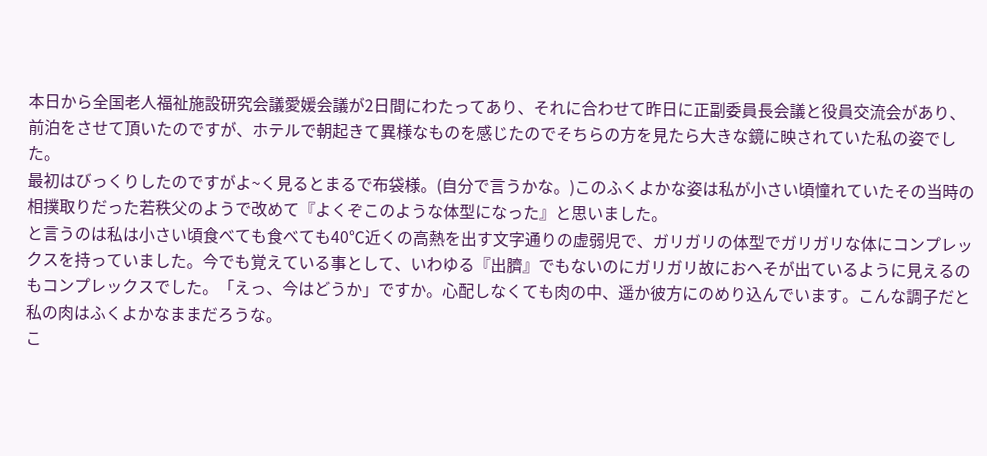本日から全国老人福祉施設研究会議愛媛会議が2日間にわたってあり、それに合わせて昨日に正副委員長会議と役員交流会があり、前泊をさせて頂いたのですが、ホテルで朝起きて異様なものを感じたのでそちらの方を見たら大きな鏡に映されていた私の姿でした。
最初はびっくりしたのですがよ~く見るとまるで布袋様。(自分で言うかな。)このふくよかな姿は私が小さい頃憧れていたその当時の相撲取りだった若秩父のようで改めて『よくぞこのような体型になった』と思いました。
と言うのは私は小さい頃食べても食べても40℃近くの高熱を出す文字通りの虚弱児で、ガリガリの体型でガリガリな体にコンプレックスを持っていました。今でも覚えている事として、いわゆる『出臍』でもないのにガリガリ故におへそが出ているように見えるのもコンプレックスでした。「えっ、今はどうか」ですか。心配しなくても肉の中、遥か彼方にのめり込んでいます。こんな調子だと私の肉はふくよかなままだろうな。
こ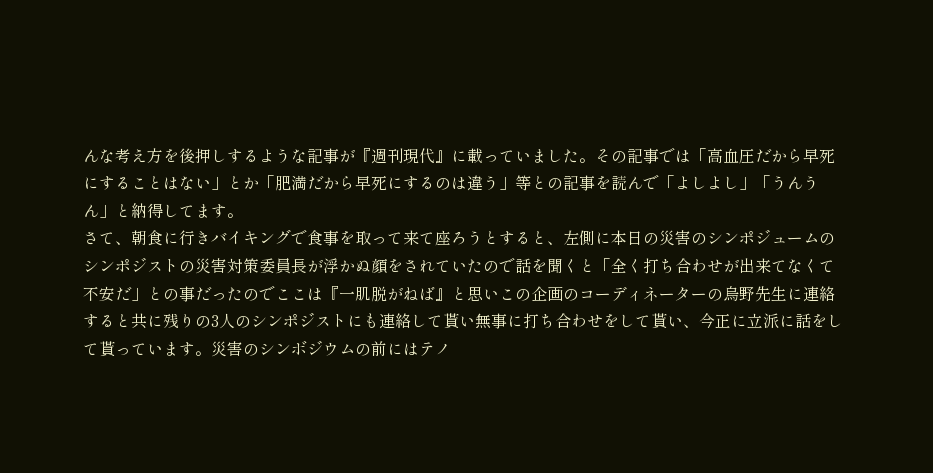んな考え方を後押しするような記事が『週刊現代』に載っていました。その記事では「高血圧だから早死にすることはない」とか「肥満だから早死にするのは違う」等との記事を読んで「よしよし」「うんうん」と納得してます。
さて、朝食に行きバイキングで食事を取って来て座ろうとすると、左側に本日の災害のシンポジュームのシンポジストの災害対策委員長が浮かぬ顔をされていたので話を聞くと「全く打ち合わせが出来てなくて不安だ」との事だったのでここは『一肌脱がねば』と思いこの企画のコーディネーターの烏野先生に連絡すると共に残りの3人のシンポジストにも連絡して貰い無事に打ち合わせをして貰い、今正に立派に話をして貰っています。災害のシンボジウムの前にはテノ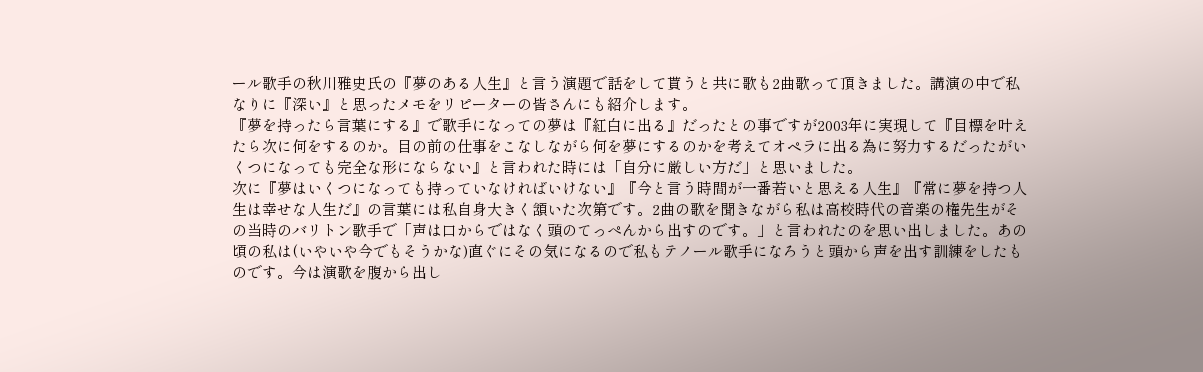ール歌手の秋川雅史氏の『夢のある人生』と言う演題で話をして貰うと共に歌も2曲歌って頂きました。講演の中で私なりに『深い』と思ったメモをリピーターの皆さんにも紹介します。
『夢を持ったら言葉にする』で歌手になっての夢は『紅白に出る』だったとの事ですが2003年に実現して『目標を叶えたら次に何をするのか。目の前の仕事をこなしながら何を夢にするのかを考えてオペラに出る為に努力するだったがいくつになっても完全な形にならない』と言われた時には「自分に厳しい方だ」と思いました。
次に『夢はいくつになっても持っていなければいけない』『今と言う時間が一番若いと思える人生』『常に夢を持つ人生は幸せな人生だ』の言葉には私自身大きく頷いた次第です。2曲の歌を聞きながら私は高校時代の音楽の権先生がその当時のバリトン歌手で「声は口からではなく頭のてっぺんから出すのです。」と言われたのを思い出しました。あの頃の私は(いやいや今でもそうかな)直ぐにその気になるので私もテノール歌手になろうと頭から声を出す訓練をしたものです。今は演歌を腹から出し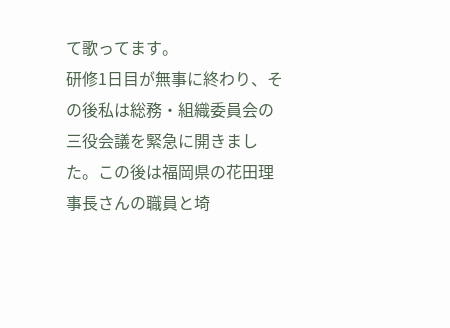て歌ってます。
研修1日目が無事に終わり、その後私は総務・組織委員会の三役会議を緊急に開きました。この後は福岡県の花田理事長さんの職員と埼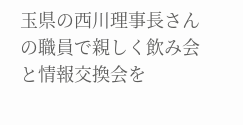玉県の西川理事長さんの職員で親しく飲み会と情報交換会を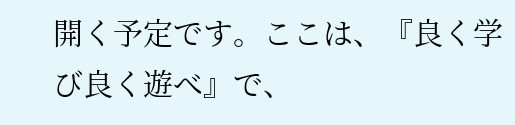開く予定です。ここは、『良く学び良く遊べ』で、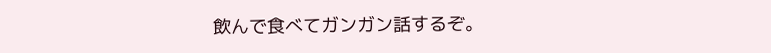飲んで食べてガンガン話するぞ。